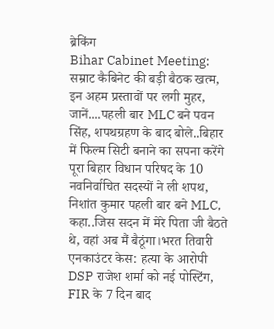ब्रेकिंग
Bihar Cabinet Meeting: सम्राट कैबिनेट की बड़ी बैठक खत्म, इन अहम प्रस्तावों पर लगी मुहर, जानें....पहली बार MLC बने पवन सिंह, शपथग्रहण के बाद बोले..बिहार में फिल्म सिटी बनाने का सपना करेंगे पूरा बिहार विधान परिषद के 10 नवनिर्वाचित सदस्यों ने ली शपथ, निशांत कुमार पहली बार बने MLC, कहा..जिस सदन में मेरे पिता जी बैठते थे, वहां अब मैं बैठूंगा।भरत तिवारी एनकाउंटर केस: हत्या के आरोपी DSP राजेश शर्मा को नई पोस्टिंग, FIR के 7 दिन बाद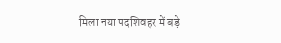मिला नया पदशिवहर में बड़े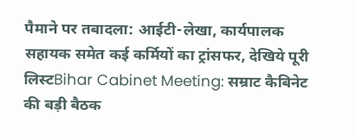पैमाने पर तबादला: आईटी-लेखा, कार्यपालक सहायक समेत कई कर्मियों का ट्रांसफर, देखिये पूरी लिस्टBihar Cabinet Meeting: सम्राट कैबिनेट की बड़ी बैठक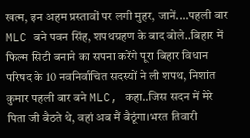खत्म, इन अहम प्रस्तावों पर लगी मुहर, जानें....पहली बार MLC बने पवन सिंह, शपथग्रहण के बाद बोले..बिहार में फिल्म सिटी बनाने का सपना करेंगे पूरा बिहार विधान परिषद के 10 नवनिर्वाचित सदस्यों ने ली शपथ, निशांत कुमार पहली बार बने MLC, कहा..जिस सदन में मेरे पिता जी बैठते थे, वहां अब मैं बैठूंगा।भरत तिवारी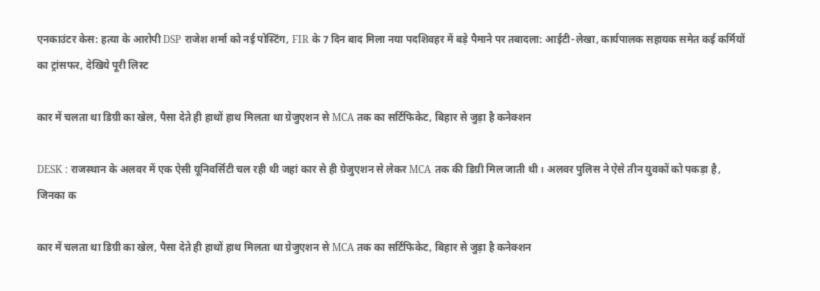एनकाउंटर केस: हत्या के आरोपी DSP राजेश शर्मा को नई पोस्टिंग, FIR के 7 दिन बाद मिला नया पदशिवहर में बड़े पैमाने पर तबादला: आईटी-लेखा, कार्यपालक सहायक समेत कई कर्मियों का ट्रांसफर, देखिये पूरी लिस्ट

कार में चलता था डिग्री का खेल, पैसा देते ही हाथों हाथ मिलता था ग्रेजुएशन से MCA तक का सर्टिफिकेट, बिहार से जुड़ा है कनेक्शन

DESK : राजस्थान के अलवर में एक ऐसी यूनिवर्सिटी चल रही थी जहां कार से ही ग्रेजुएशन से लेकर MCA तक की डिग्री मिल जाती थी। अलवर पुलिस ने ऐसे तीन युवकों को पकड़ा है, जिनका क

कार में चलता था डिग्री का खेल, पैसा देते ही हाथों हाथ मिलता था ग्रेजुएशन से MCA तक का सर्टिफिकेट, बिहार से जुड़ा है कनेक्शन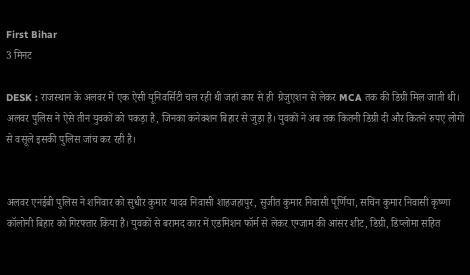First Bihar
3 मिनट

DESK : राजस्थान के अलवर में एक ऐसी यूनिवर्सिटी चल रही थी जहां कार से ही  ग्रेजुएशन से लेकर MCA तक की डिग्री मिल जाती थी।  अलवर पुलिस ने ऐसे तीन युवकों को पकड़ा है, जिनका कनेक्शन बिहार से जुड़ा है। युवकों ने अब तक कितनी डिग्री दी और कितने रुपए लोगों से वसूले इसकी पुलिस जांच कर रही है।


अलवर एनईबी पुलिस ने शनिवार को सुधीर कुमार यादव निवासी शाहजहापुर, सुजीत कुमार निवासी पूर्णिया, सचिन कुमार निवासी कृष्णा कॉलोनी बिहार को गिरफ्तार किया है। युवकों से बरामद कार में एडमिशन फॉर्म से लेकर एग्जाम की आंसर शीट, डिग्री, डिप्लोमा सहित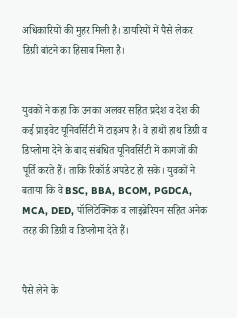अधिकारियों की मुहर मिली है। डायरियों में पैसे लेकर डिग्री बांटने का हिसाब मिला है।


युवकों ने कहा कि उनका अलवर सहित प्रदेश व देश की कई प्राइवेट यूनिवर्सिटी में टाइअप है। वे हाथों हाथ डिग्री व डिप्लोमा देने के बाद संबंधित यूनिवर्सिटी में कागजों की पूर्ति करते हैं। ताकि रिकॉर्ड अपडेट हो सके। युवकों ने बताया कि वे BSC, BBA, BCOM, PGDCA, MCA, DED, पॉलिटेक्निक व लाइब्रेरियन सहित अनेक तरह की डिग्री व डिप्लोमा देते हैं।


पैसे लेने के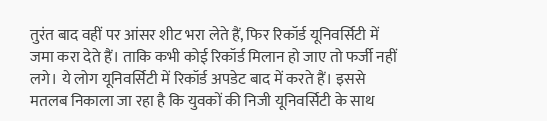तुरंत बाद वहीं पर आंसर शीट भरा लेते हैं, फिर रिकॉर्ड यूनिवर्सिटी में जमा करा देते हैं। ताकि कभी कोई रिकॉर्ड मिलान हो जाए तो फर्जी नहीं लगे। ये लोग यूनिवर्सिटी में रिकॉर्ड अपडेट बाद में करते हैं। इससे मतलब निकाला जा रहा है कि युवकों की निजी यूनिवर्सिटी के साथ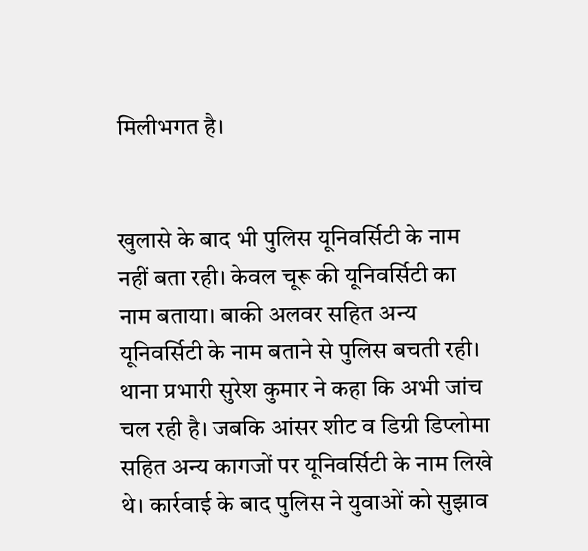मिलीभगत है।


खुलासे के बाद भी पुलिस यूनिवर्सिटी के नाम नहीं बता रही। केवल चूरू की यूनिवर्सिटी का नाम बताया। बाकी अलवर सहित अन्य यूनिवर्सिटी के नाम बताने से पुलिस बचती रही। थाना प्रभारी सुरेश कुमार ने कहा कि अभी जांच चल रही है। जबकि आंसर शीट व डिग्री डिप्लोमा सहित अन्य कागजों पर यूनिवर्सिटी के नाम लिखे थे। कार्रवाई के बाद पुलिस ने युवाओं को सुझाव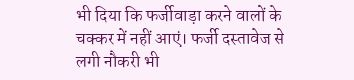भी दिया कि फर्जीवाड़ा करने वालों के चक्कर में नहीं आएं। फर्जी दस्तावेज से लगी नौकरी भी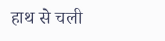हाथ से चली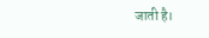जाती है।